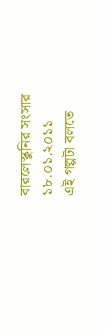বারলেস্কুনির সংসার
১৮.০১.২০১১
এই গল্পটা বলতে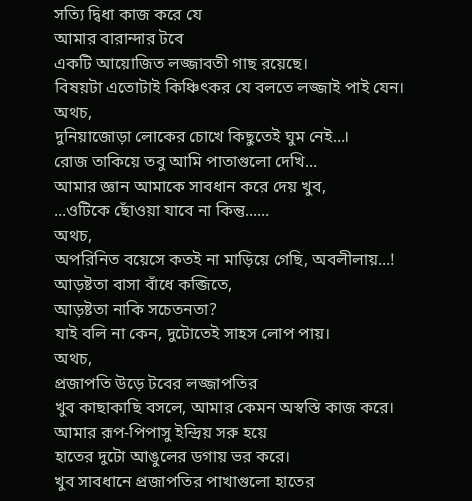সত্যি দ্বিধা কাজ করে যে
আমার বারান্দার টবে
একটি আয়োজিত লজ্জাবতী গাছ রয়েছে।
বিষয়টা এতোটাই কিঞ্চিৎকর যে বলতে লজ্জাই পাই যেন।
অথচ,
দুনিয়াজোড়া লোকের চোখে কিছুতেই ঘুম নেই...।
রোজ তাকিয়ে তবু আমি পাতাগুলো দেখি...
আমার জ্ঞান আমাকে সাবধান করে দেয় খুব,
...ওটিকে ছোঁওয়া যাবে না কিন্তু......
অথচ,
অপরিনিত বয়েসে কতই না মাড়িয়ে গেছি, অবলীলায়...!
আড়ষ্টতা বাসা বাঁধে কব্জিতে,
আড়ষ্টতা নাকি সচেতনতা?
যাই বলি না কেন, দুটোতেই সাহস লোপ পায়।
অথচ,
প্রজাপতি উড়ে টবের লজ্জাপতির
খুব কাছাকাছি বসলে, আমার কেমন অস্বস্তি কাজ করে।
আমার রূপ-পিপাসু ইন্দ্রিয় সরু হয়ে
হাতের দুটো আঙুলের ডগায় ভর করে।
খুব সাবধানে প্রজাপতির পাখাগুলো হাতের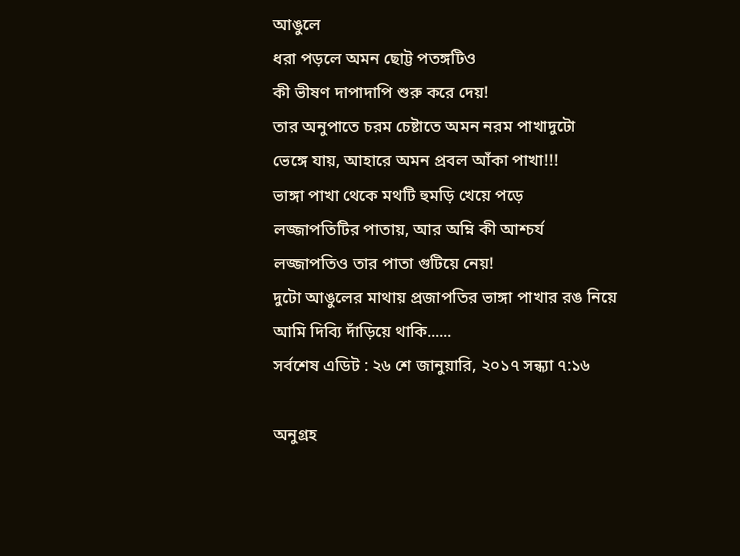আঙুলে
ধরা পড়লে অমন ছোট্ট পতঙ্গটিও
কী ভীষণ দাপাদাপি শুরু করে দেয়!
তার অনুপাতে চরম চেষ্টাতে অমন নরম পাখাদুটো
ভেঙ্গে যায়, আহারে অমন প্রবল আঁকা পাখা!!!
ভাঙ্গা পাখা থেকে মথটি হুমড়ি খেয়ে পড়ে
লজ্জাপতিটির পাতায়, আর অম্নি কী আশ্চর্য
লজ্জাপতিও তার পাতা গুটিয়ে নেয়!
দুটো আঙুলের মাথায় প্রজাপতির ভাঙ্গা পাখার রঙ নিয়ে
আমি দিব্যি দাঁড়িয়ে থাকি......
সর্বশেষ এডিট : ২৬ শে জানুয়ারি, ২০১৭ সন্ধ্যা ৭:১৬

অনুগ্রহ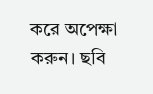করে অপেক্ষা করুন। ছবি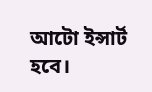আটো ইন্সার্ট হবে।